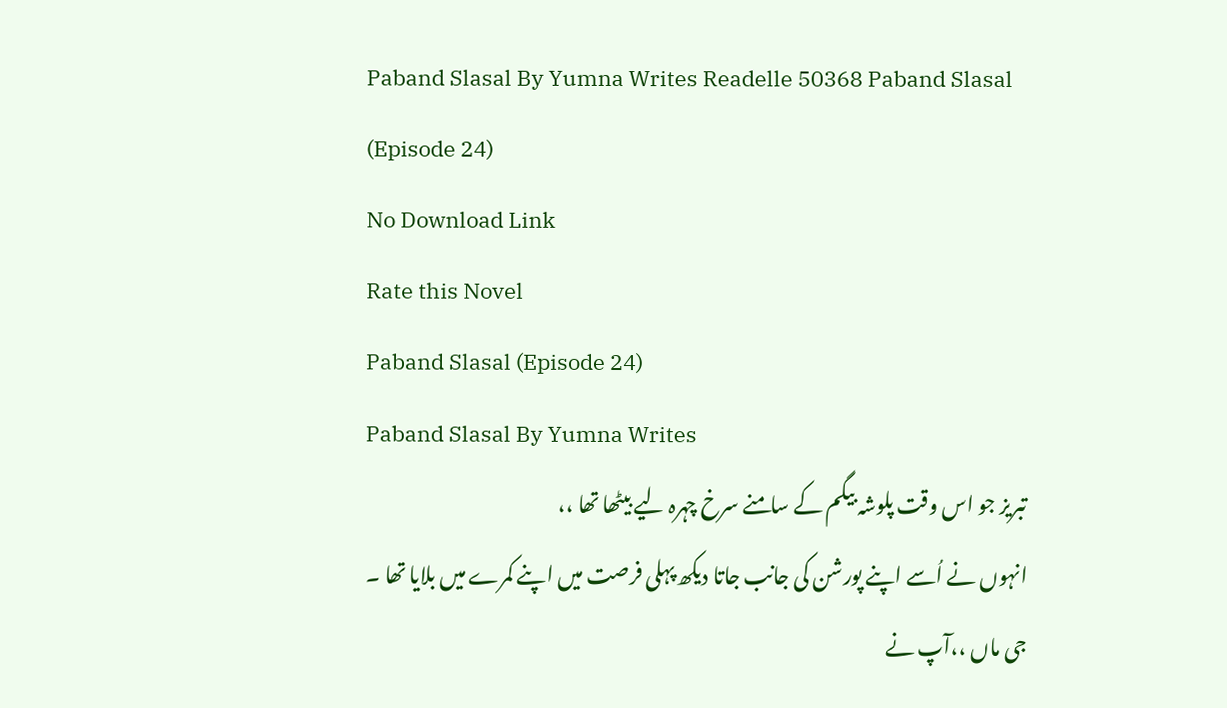Paband Slasal By Yumna Writes Readelle 50368 Paband Slasal (Episode 24)
No Download Link
Rate this Novel
Paband Slasal (Episode 24)
Paband Slasal By Yumna Writes
تبریز جو اس وقت پلوشہ بیگم کے سامنے سرخ چہرہ لیے بیٹھا تھا ،،
انہوں نے اُسے اپنے پورشن کی جانب جاتا دیکھ پہلی فرصت میں اپنے کمرے میں بلایا تھا ۔
جی ماں ،،آپ نے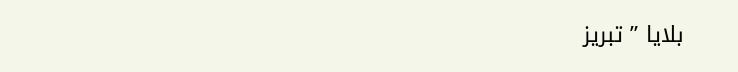بلایا ” تبریز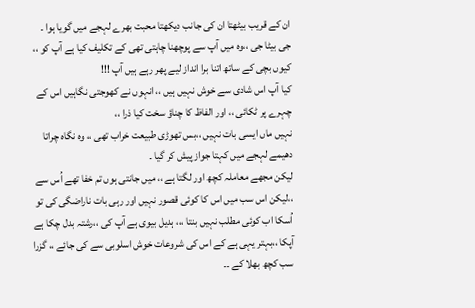ان کے قریب بیٹھتا ان کی جانب دیکھتا محبت بھرے لہجے میں گویا ہوا ۔
جی بیٹا جی ،،وہ میں آپ سے پوچھنا چاہتی تھی کے تکلیف کیا ہے آپ کو ،، کیوں بچی کے ساتھ اتنا برا انداز لیے پھر رہے ہیں آپ !!!
کیا آپ اس شادی سے خوش نہیں ہیں ،، انہوں نے کھوجتی نگاہیں اس کے چہرے پر ٹکائی ،، اور الفاظ کا چناؤ سخت کیا ذرا ،،
نہیں ماں ایسی بات نہیں ،،بس تھوڑی طبیعت خراب تھی ،، وہ نگاہ چراتا دھیمے لہجے میں کہتا جواز پیش کر گیا ۔
لیکن مجھے معاملہ کچھ اور لگتا ہے ،، میں جانتی ہوں تم خفا تھے اُس سے ،،لیکن اس سب میں اس کا کوئی قصور نہیں اور رہی بات ناراضگی کی تو اُسکا اب کوئی مطلب نہیں بنتا ،،، ہدیل بیوی ہے آپ کی ،،رشتہ بدل چکا ہے آپکا ،،بہتر یہی ہے کے اس کی شروعات خوش اسلوبی سے کی جائے ،، گزرا سب کچھ بھلا کے ۔۔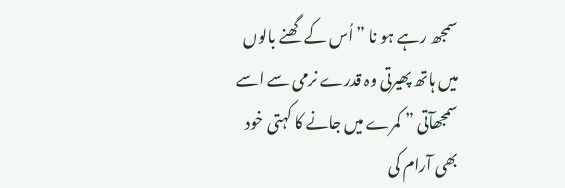سمجھ رہے ہو نا ” اُس کے گھنے بالوں میں ہاتھ پھیرتی وہ قدرے نرمی سے اسے سمجھآتی ” کمرے میں جانے کا کہتی خود بھی آرام کی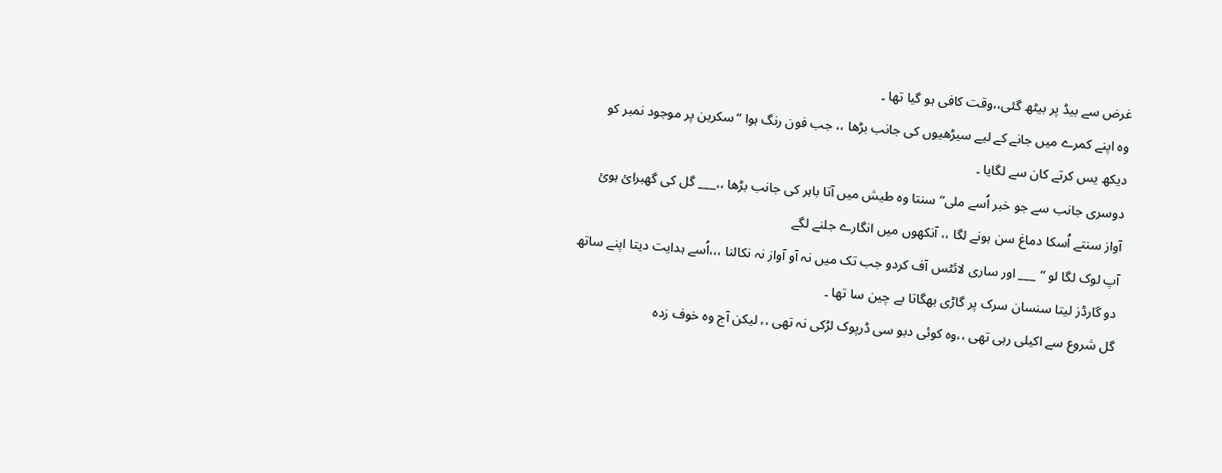غرض سے بیڈ پر بیٹھ گئی،،وقت کافی ہو گیا تھا ۔
وہ اپنے کمرے میں جانے کے لیے سیڑھیوں کی جانب بڑھا ،، جب فون رنگ ہوا “سکرین پر موجود نمبر کو دیکھ یس کرتے کان سے لگایا ۔
دوسری جانب سے جو خبر اُسے ملی” سنتا وہ طیش میں آتا باہر کی جانب بڑھا ،،___ گل کی گھبرائ ہوئ آواز سنتے اُسکا دماغ سن ہونے لگا ،، آنکھوں میں انگارے جلنے لگے
آپ لوک لگا لو ” ___ اور ساری لائٹس آف کردو جب تک میں نہ آو آواز نہ نکالنا ،،،اُسے ہدایت دیتا اپنے ساتھ دو گارڈز لیتا سنسان سرک پر گاڑی بھگاتا بے چین سا تھا ۔
گل شروع سے اکیلی رہی تھی ،،وہ کوئی دبو سی ڈرپوک لڑکی نہ تھی ،، لیکن آج وہ خوف زدہ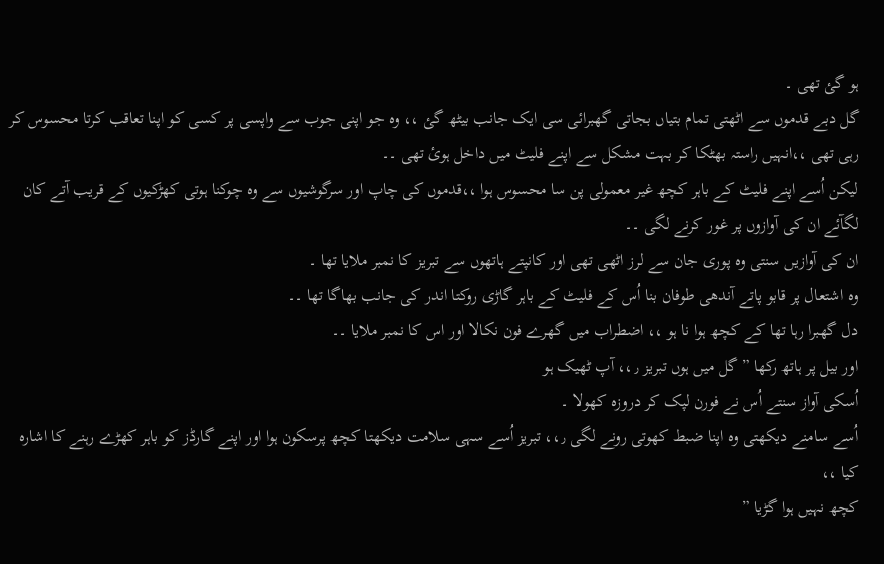ہو گئ تھی ۔
گل دبے قدموں سے اٹھتی تمام بتیاں بجاتی گھبرائی سی ایک جانب بیٹھ گئ ،، وہ جو اپنی جوب سے واپسی پر کسی کو اپنا تعاقب کرتا محسوس کر رہی تھی ،،انہیں راستہ بھٹکا کر بہت مشکل سے اپنے فلیٹ میں داخل ہوئ تھی ۔۔
لیکن اُسے اپنے فلیٹ کے باہر کچھ غیر معمولی پن سا محسوس ہوا ،،قدموں کی چاپ اور سرگوشیوں سے وہ چوکنا ہوتی کھڑکیوں کے قریب آتے کان لگآئے ان کی آوازوں پر غور کرنے لگی ۔۔
ان کی آوازیں سنتی وہ پوری جان سے لرز اٹھی تھی اور کانپتے ہاتھوں سے تبریز کا نمبر ملایا تھا ۔
وہ اشتعال پر قابو پاتے آندھی طوفان بنا اُس کے فلیٹ کے باہر گاڑی روکتا اندر کی جانب بھاگا تھا ۔۔
دل گھبرا رہا تھا کے کچھ ہوا نا ہو ،، اضطراب میں گھرے فون نکالا اور اس کا نمبر ملایا ۔۔
اور بیل پر ہاتھ رکھا ” گل میں ہوں تبریز ٫،، آپ ٹھیک ہو
اُسکی آواز سنتے اُس نے فورن لپک کر دروزہ کھولا ۔
اُسے سامنے دیکھتی وہ اپنا ضبط کھوتی رونے لگی ٫،، تبریز اُسے سہی سلامت دیکھتا کچھ پرسکون ہوا اور اپنے گارڈز کو باہر کھڑے رہنے کا اشارہ کیا ،،
کچھ نہیں ہوا گڑیا ”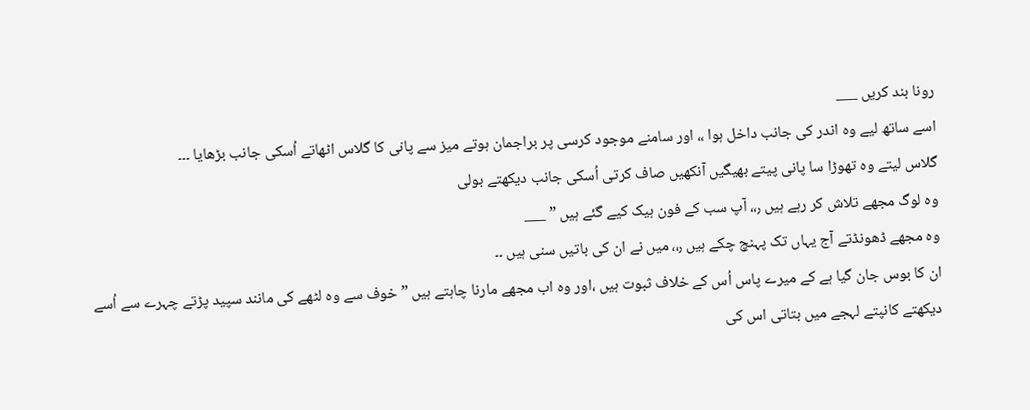رونا بند کریں ___
اسے ساتھ لیے وہ اندر کی جانب داخل ہوا ،، اور سامنے موجود کرسی پر براجمان ہوتے میز سے پانی کا گلاس اٹھاتے اُسکی جانب بڑھایا ۔۔۔
گلاس لیتے وہ تھوڑا سا پانی پیتے بھیگیں آنکھیں صاف کرتی اُسکی جانب دیکھتے بولی
وہ لوگ مجھے تلاش کر رہے ہیں ٫،، آپ سب کے فون ہیک کیے گئے ہیں ” ___
وہ مجھے ڈھونڈتے آج یہاں تک پہنچ چکے ہیں ٫،، میں نے ان کی باتیں سنی ہیں ۔۔
ان کا بوس جان گیا ہے کے میرے پاس اُس کے خلاف ثبوت ہیں ،اور وہ اب مجھے مارنا چاہتے ہیں ” خوف سے وہ لٹھے کی مانند سپید پڑتے چہرے سے اُسے دیکھتے کانپتے لہجے میں بتاتی اس کی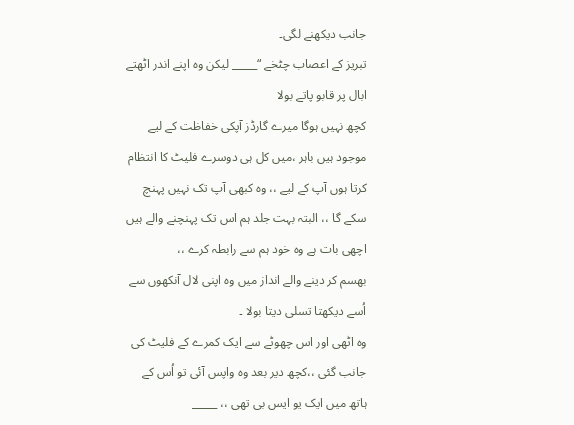جانب دیکھنے لگی۔
تبریز کے اعصاب چٹخے “_____ لیکن وہ اپنے اندر اٹھتے ابال پر قابو پاتے بولا
کچھ نہیں ہوگا میرے گارڈز آپکی خفاظت کے لیے موجود ہیں باہر ،میں کل ہی دوسرے فلیٹ کا انتظام کرتا ہوں آپ کے لیے ،، وہ کبھی آپ تک نہیں پہنچ سکے گا ،، البتہ بہت جلد ہم اس تک پہنچنے والے ہیں
اچھی بات ہے وہ خود ہم سے رابطہ کرے ،،
بھسم کر دینے والے انداز میں وہ اپنی لال آنکھوں سے اُسے دیکھتا تسلی دیتا بولا ۔
وہ اٹھی اور اس چھوٹے سے ایک کمرے کے فلیٹ کی جانب گئی ،،کچھ دیر بعد وہ واپس آئی تو اُس کے ہاتھ میں ایک یو ایس بی تھی ،، _____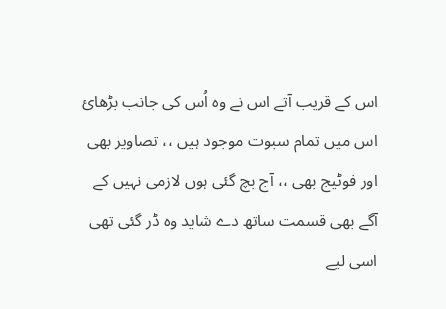اس کے قریب آتے اس نے وہ اُس کی جانب بڑھائ
اس میں تمام سبوت موجود ہیں ،، تصاویر بھی اور فوٹیج بھی ،، آج بچ گئی ہوں لازمی نہیں کے آگے بھی قسمت ساتھ دے شاید وہ ڈر گئی تھی اسی لیے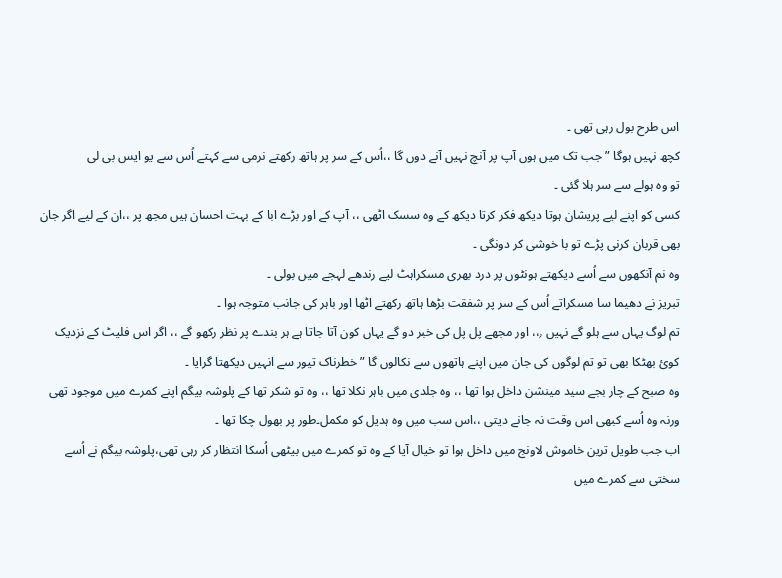اس طرح بول رہی تھی ۔
کچھ نہیں ہوگا ” جب تک میں ہوں آپ پر آنچ نہیں آنے دوں گا ،،اُس کے سر پر ہاتھ رکھتے نرمی سے کہتے اُس سے یو ایس بی لی
تو وہ ہولے سے سر ہلا گئی ۔
کسی کو اپنے لیے پریشان ہوتا دیکھ فکر کرتا دیکھ کے وہ سسک اٹھی ،، آپ کے اور بڑے ابا کے بہت احسان ہیں مجھ پر ،،ان کے لیے اگر جان بھی قربان کرنی پڑے تو با خوشی کر دونگی ۔
وہ نم آنکھوں سے اُسے دیکھتے ہونٹوں پر درد بھری مسکراہٹ لیے رندھے لہجے میں بولی ۔
تبریز نے دھیما سا مسکراتے اُس کے سر پر شفقت بڑھا ہاتھ رکھتے اٹھا اور باہر کی جانب متوجہ ہوا ۔
تم لوگ یہاں سے ہلو گے نہیں ٫،، اور مجھے پل پل کی خبر دو گے یہاں کون آتا جاتا ہے ہر بندے پر نظر رکھو گے ،، اگر اس فلیٹ کے نزدیک کوئ بھٹکا بھی تو تم لوگوں کی جان میں اپنے ہاتھوں سے نکالوں گا ” خطرناک تیور سے انہیں دیکھتا گرایا ۔
وہ صبح کے چار بجے سید مینشن داخل ہوا تھا ،، وہ جلدی میں باہر نکلا تھا ،، وہ تو شکر تھا کے پلوشہ بیگم اپنے کمرے میں موجود تھی ورنہ وہ اُسے کبھی اس وقت نہ جانے دیتی ،،اس سب میں وہ ہدیل کو مکمل۔طور پر بھول چکا تھا ۔
اب جب طویل ترین خاموش لاونج میں داخل ہوا تو خیال آیا کے وہ تو کمرے میں بیٹھی اُسکا انتظار کر رہی تھی،پلوشہ بیگم نے اُسے سختی سے کمرے میں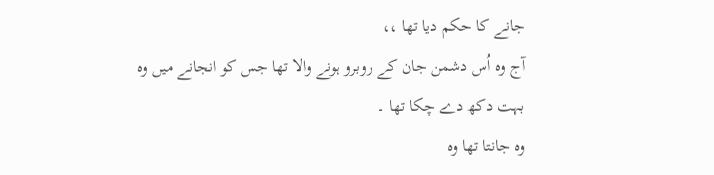جانے کا حکم دیا تھا ،،
آج وہ اُس دشمن جان کے روبرو ہونے والا تھا جس کو انجانے میں وہ بہت دکھ دے چکا تھا ۔
وہ جانتا تھا وہ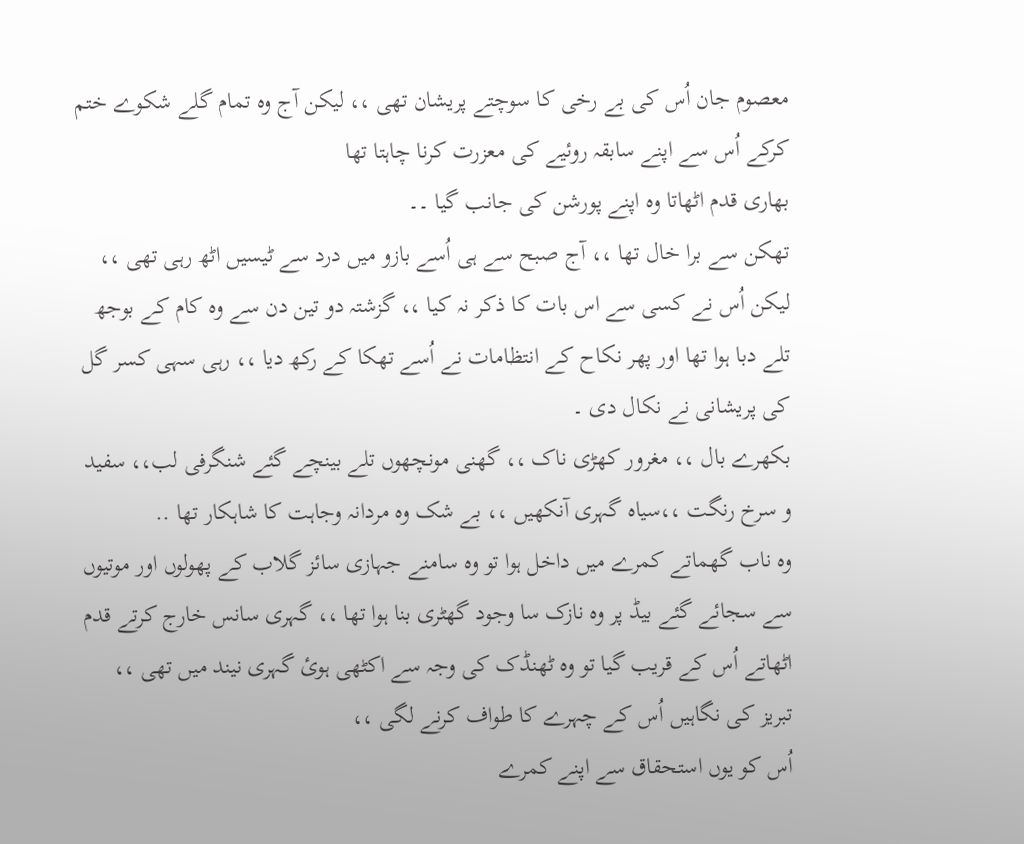معصوم جان اُس کی بے رخی کا سوچتے پریشان تھی ،، لیکن آج وہ تمام گلے شکوے ختم کرکے اُس سے اپنے سابقہ روئیے کی معزرت کرنا چاہتا تھا
بھاری قدم اٹھاتا وہ اپنے پورشن کی جانب گیا ۔۔
تھکن سے برا خال تھا ،، آج صبح سے ہی اُسے بازو میں درد سے ٹیسیں اٹھ رہی تھی ،، لیکن اُس نے کسی سے اس بات کا ذکر نہ کیا ،، گزشتہ دو تین دن سے وہ کام کے بوجھ تلے دبا ہوا تھا اور پھر نکاح کے انتظامات نے اُسے تھکا کے رکھ دیا ،، رہی سہی کسر گل کی پریشانی نے نکال دی ۔
بکھرے بال ،، مغرور کھڑی ناک ،، گھنی مونچھوں تلے بينچے گئے شنگرفی لب،، سفید و سرخ رنگت ،،سیاہ گہری آنکھیں ،، بے شک وہ مردانہ وجاہت کا شاہکار تھا ..
وہ ناب گھماتے کمرے میں داخل ہوا تو وہ سامنے جہازی سائز گلاب کے پھولوں اور موتیوں سے سجائے گئے بیڈ پر وہ نازک سا وجود گھٹری بنا ہوا تھا ،، گہری سانس خارج کرتے قدم اٹھاتے اُس کے قریب گیا تو وہ ٹھنڈک کی وجہ سے اکٹھی ہوئ گہری نیند میں تھی ،،
تبریز کی نگاہیں اُس کے چہرے کا طواف کرنے لگی ،،
اُس کو یوں استحقاق سے اپنے کمرے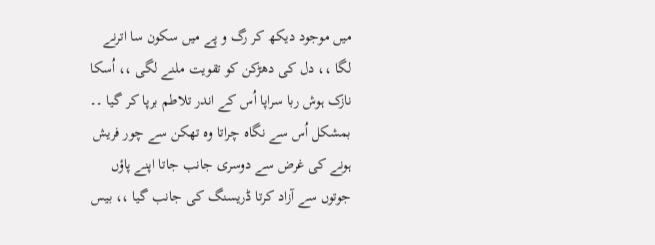میں موجود دیکھ کر رگ و پے میں سکون سا اترنے لگا ،، دل کی دھڑکن کو تقویت ملنے لگی ،، اُسکا نازک ہوش ربا سراپا اُس کے اندر تلاطم برپا کر گیا ۔۔
بمشکل اُس سے نگاہ چراتا وہ تھکن سے چور فریش ہونے کی غرض سے دوسری جانب جاتا اپنے پاؤں جوتوں سے آزاد کرتا ڈریسنگ کی جانب گیا ،، بیس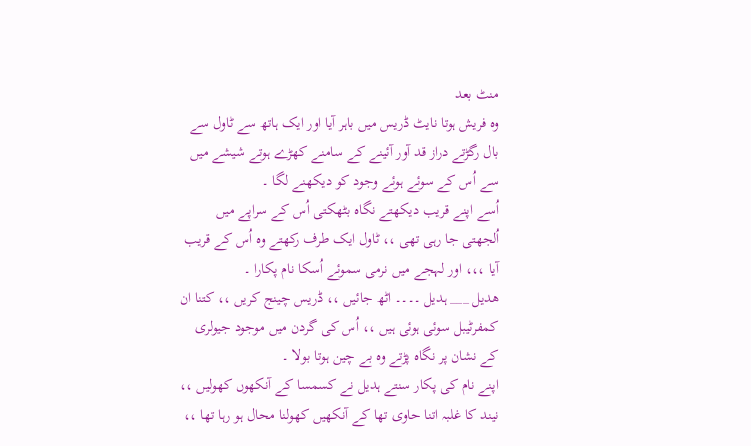منٹ بعد
وہ فریش ہوتا نایٹ ڈریس میں باہر آیا اور ایک ہاتھ سے ٹاول سے بال رگڑتے دراز قد آور آئینے کے سامنے کھڑے ہوتے شیشے میں سے اُس کے سوئے ہوئے وجود کو دیکھنے لگا ۔
اُسے اپنے قریب دیکھتے نگاہ بٹھکتی اُس کے سراپے میں اُلجھتی جا رہی تھی ،، ٹاول ایک طرف رکھتے وہ اُس کے قریب آیا ،،، اور لہجے میں نرمی سموئے اُسکا نام پکارا ۔
هدیل ___ ہدیل ۔۔۔۔ اٹھ جائیں ،، ڈریس چینج کریں ،، کتنا ان کمفرٹیبل سوئی ہوئی ہیں ،، اُس کی گردن میں موجود جیولری کے نشان پر نگاہ پڑتے وہ بے چین ہوتا بولا ۔
اپنے نام کی پکار سنتے ہدیل نے کسمسا کے آنکھوں کھولیں ،، نیند کا غلبہ اتنا حاوی تھا کے آنکھیں کھولنا محال ہو رہا تھا ،،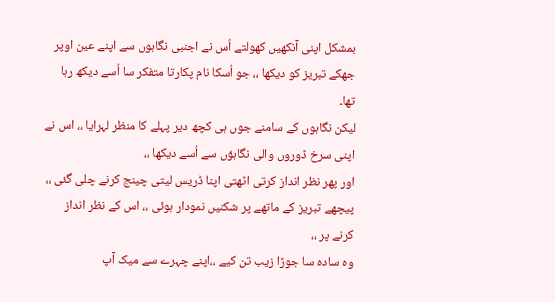بمشکل اپنی آنکھیں کھولتے اُس نے اجنبی نگاہوں سے اپنے عین اوپر جھکے تبریز کو دیکھا ،، جو اُسکا نام پکارتا متفکر سا اُسے دیکھ رہا تھا۔
لیکن نگاہوں کے سامنے جوں ہی کچھ دیر پہلے کا منظر لہرایا ،، اس نے اپنی سرخ ڈوروں والی نگاہؤں سے اُسے دیکھا ،،
اور پھر نظر انداز کرتی اٹھتی اپنا ڈریس لیتی چینج کرنے چلی گئی ،، پیچھے تبریز کے ماتھے پر شکنیں نمودار ہوئی ،، اس کے نظر انداز کرنے پر ،،
وہ سادہ سا جوڑا زیب تن کیے ،،اپنے چہرے سے میک آپ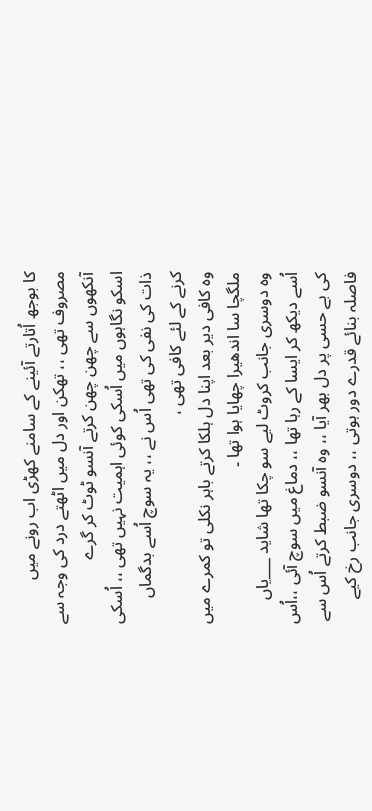کا بوجھ اُتارتے آئینے کے سامنے کھڑی اب رونے میں مصروف تھی ،، تھکن اور دل میں اٹھتے درد کی وجہ سے آنکھوں سے چھن چھن کرتے آنسو ٹوٹ کر گرے
اسکو نگاہوں میں اُسکی کوئی اہمیت نہیں تھی ،، اُسکی ذات کی نفی کی تھی اُس نے ،، یہ سوچ اُسے بدگماں کرنے کے لئے کافی تھی ،
وہ کافی دیر بعد اپنا دل ہلکا کرتے باہر نکلی تو کمرے میں ملگچا سا اندھیرا چھایا ہوا تھا ۔
وہ دوسری جانب کروٹ لیے سو چکا تھا شاید ___یاں اُسے دیکھ کر ایسا کے رہا تھا ،، دماغ میں سوچ آئی ،،اُس کی بے حسی پر دل بھر آیا ،، وہ آنسو ضبط کرتے اُس سے فاصلہ بنائے قدرے دور ہوتی ،، دوسری جانب رخ کیے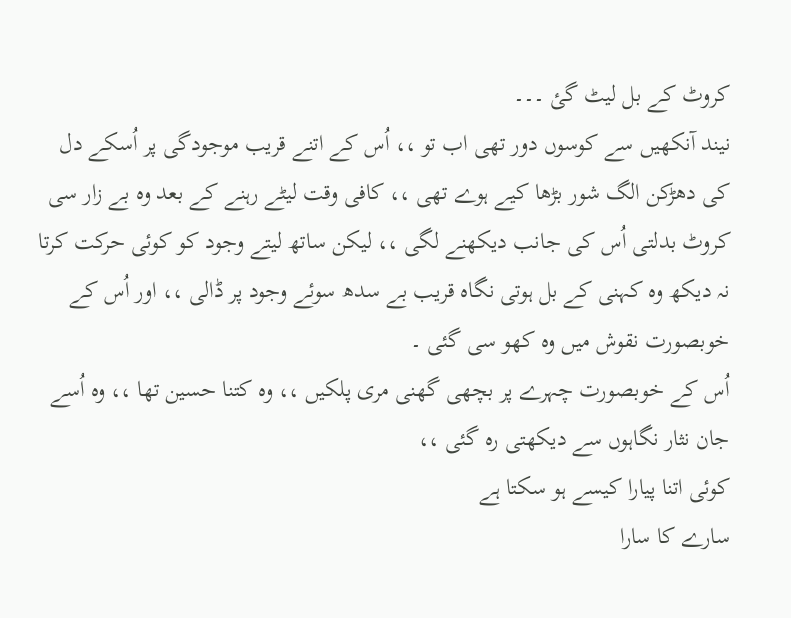کروٹ کے بل لیٹ گئ ۔۔۔
نیند آنکھیں سے کوسوں دور تھی اب تو ،، اُس کے اتنے قریب موجودگی پر اُسکے دل کی دھڑکن الگ شور بڑھا کیے ہوے تھی ،، کافی وقت لیٹے رہنے کے بعد وہ بے زار سی کروٹ بدلتی اُس کی جانب دیکھنے لگی ،، لیکن ساتھ لیتے وجود کو کوئی حرکت کرتا نہ دیکھ وہ کہنی کے بل ہوتی نگاہ قریب بے سدھ سوئے وجود پر ڈالی ،، اور اُس کے خوبصورت نقوش میں وہ کھو سی گئی ۔
اُس کے خوبصورت چہرے پر بچھی گھنی مری پلکیں ،، وہ کتنا حسین تھا ،، وہ اُسے جان نثار نگاہوں سے دیکھتی رہ گئی ،،
کوئی اتنا پیارا کیسے ہو سکتا ہے
سارے کا سارا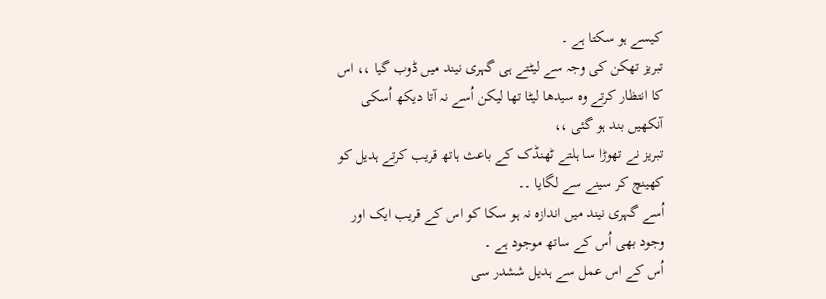کیسے ہو سکتا ہے ۔
تبریز تھکن کی وجہ سے لیٹتے ہی گہری نیند میں ڈوب گیا ،، اس کا انتظار کرتے وہ سیدھا لیٹا تھا لیکن اُسے نہ آتا دیکھ اُسکی آنکھیں بند ہو گئی ،،
تبریز نے تھوڑا سا ہلتے ٹھنڈک کے باعث ہاتھ قریب کرتے ہدیل کو کھینچ کر سینے سے لگایا ۔۔
اُسے گہری نیند میں اندازہ نہ ہو سکا کو اس کے قریب ایک اور وجود بھی اُس کے ساتھ موجود ہے ۔
اُس کے اس عمل سے ہدیل ششدر سی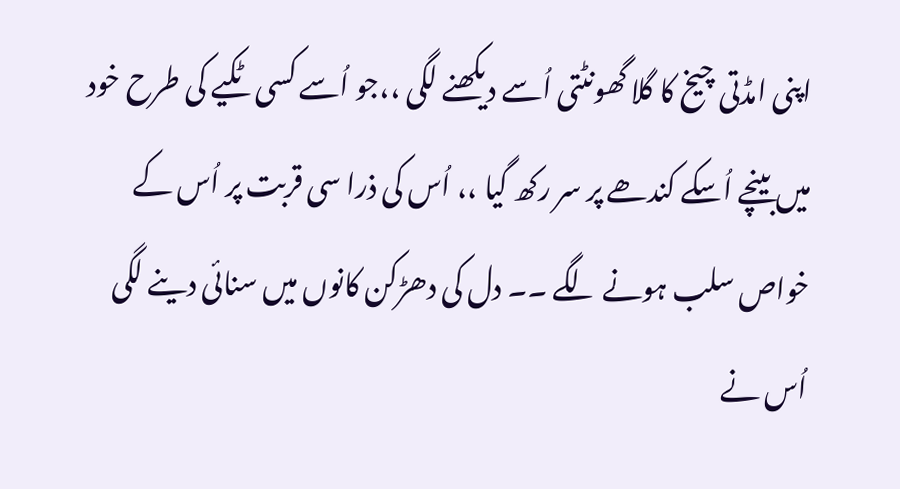اپنی امڈتی چیخ کا گلا گھونٹتی اُسے دیکھنے لگی ،،جو اُسے کسی ٹکیے کی طرح خود میں بینچے اُسکے کندھے پر سر رکھ گیا ،، اُس کی ذرا سی قربت پر اُس کے خواص سلب ہونے لگے ۔۔ دل کی دھڑکن کانوں میں سنائی دینے لگی
اُس نے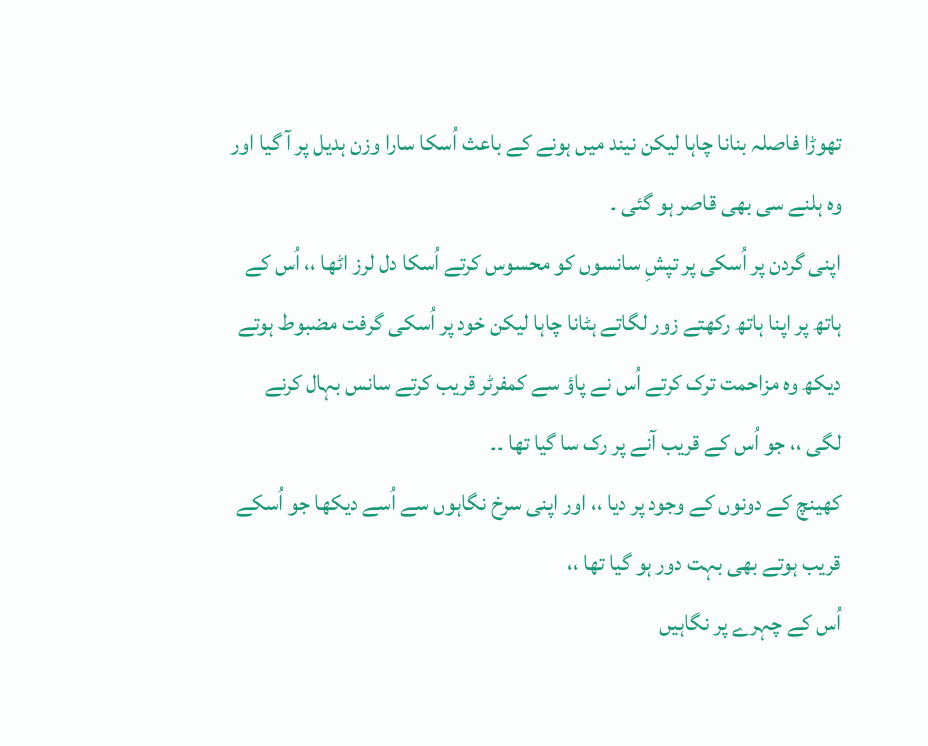تھوڑا فاصلہ بنانا چاہا لیکن نیند میں ہونے کے باعث اُسکا سارا وزن ہدیل پر آ گیا اور وہ ہلنے سی بھی قاصر ہو گئی ۔
اپنی گردن پر اُسکی پر تپشِ سانسوں کو محسوس کرتے اُسکا دل لرز اٹھا ،، اُس کے ہاتھ پر اپنا ہاتھ رکھتے زور لگاتے ہٹانا چاہا لیکن خود پر اُسکی گرفت مضبوط ہوتے دیکھ وہ مزاحمت ترک کرتے اُس نے پاؤ سے کمفرٹر قریب کرتے سانس بہال کرنے لگی ،، جو اُس کے قریب آنے پر رک سا گیا تھا ۔۔
کھینچ کے دونوں کے وجود پر دیا ،، اور اپنی سرخ نگاہوں سے اُسے دیکھا جو اُسکے قریب ہوتے بھی بہت دور ہو گیا تھا ،،
اُس کے چہرے پر نگاہیں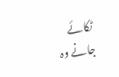ٹکائے جانے وہ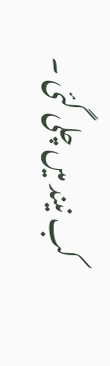کب نیند میں چلی گئی ۔